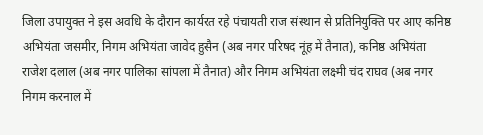जिला उपायुक्त ने इस अवधि के दौरान कार्यरत रहे पंचायती राज संस्थान से प्रतिनियुक्ति पर आए कनिष्ठ अभियंता जसमीर, निगम अभियंता जावेद हुसैन (अब नगर परिषद नूंह में तैनात), कनिष्ठ अभियंता राजेश दलाल (अब नगर पालिका सांपला में तैनात) और निगम अभियंता लक्ष्मी चंद राघव (अब नगर निगम करनाल में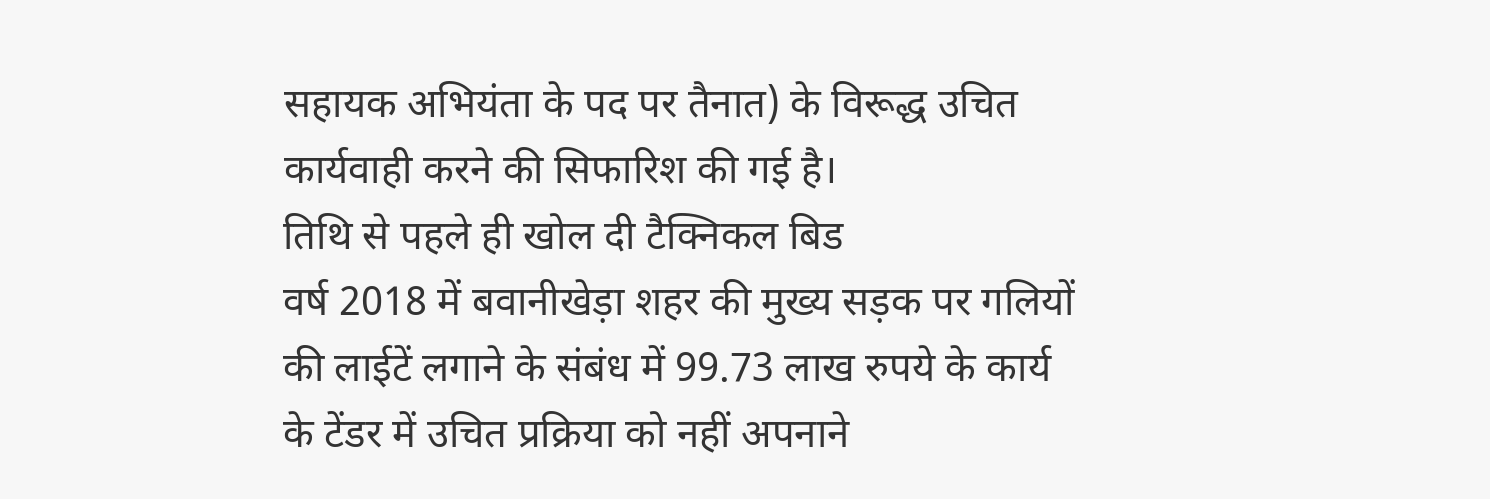सहायक अभियंता के पद पर तैनात) के विरूद्ध उचित कार्यवाही करने की सिफारिश की गई है।
तिथि से पहले ही खोल दी टैक्निकल बिड
वर्ष 2018 में बवानीखेड़ा शहर की मुख्य सड़क पर गलियों की लाईटें लगाने के संबंध में 99.73 लाख रुपये के कार्य के टेंडर में उचित प्रक्रिया को नहीं अपनाने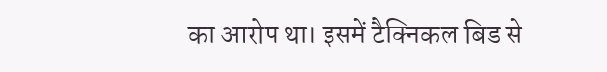का आरोप था। इसमें टैक्निकल बिड से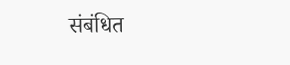संबंधित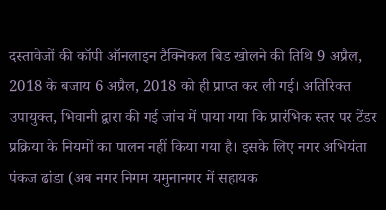दस्तावेजों की कॉपी ऑनलाइन टैक्निकल बिड खोलने की तिथि 9 अप्रैल, 2018 के बजाय 6 अप्रैल, 2018 को ही प्राप्त कर ली गई। अतिरिक्त उपायुक्त, भिवानी द्वारा की गई जांच में पाया गया कि प्रारंभिक स्तर पर टेंडर प्रक्रिया के नियमों का पालन नहीं किया गया है। इसके लिए नगर अभियंता पंकज ढांडा (अब नगर निगम यमुनानगर में सहायक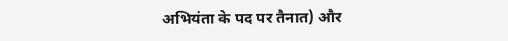अभियंता के पद पर तैनात) और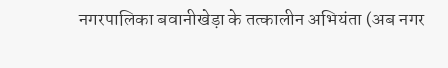नगरपालिका बवानीखेड़ा के तत्कालीन अभियंता (अब नगर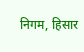निगम, हिसार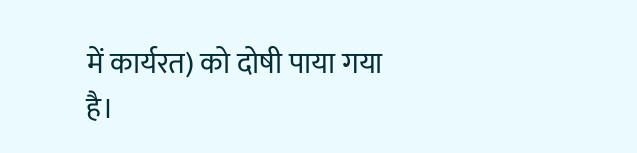में कार्यरत) को दोषी पाया गया है।